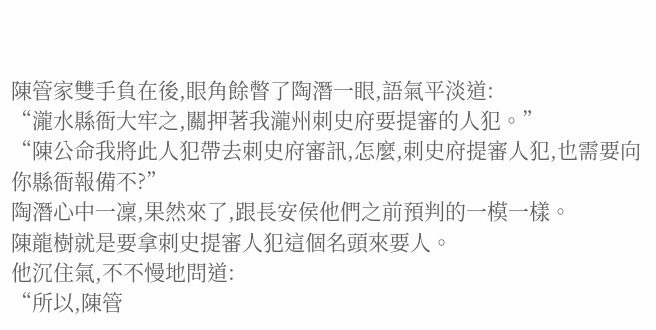陳管家雙手負在後,眼角餘瞥了陶潛一眼,語氣平淡道:
“瀧水縣衙大牢之,關押著我瀧州刺史府要提審的人犯。”
“陳公命我將此人犯帶去刺史府審訊,怎麼,刺史府提審人犯,也需要向你縣衙報備不?”
陶潛心中一凜,果然來了,跟長安侯他們之前預判的一模一樣。
陳龍樹就是要拿刺史提審人犯這個名頭來要人。
他沉住氣,不不慢地問道:
“所以,陳管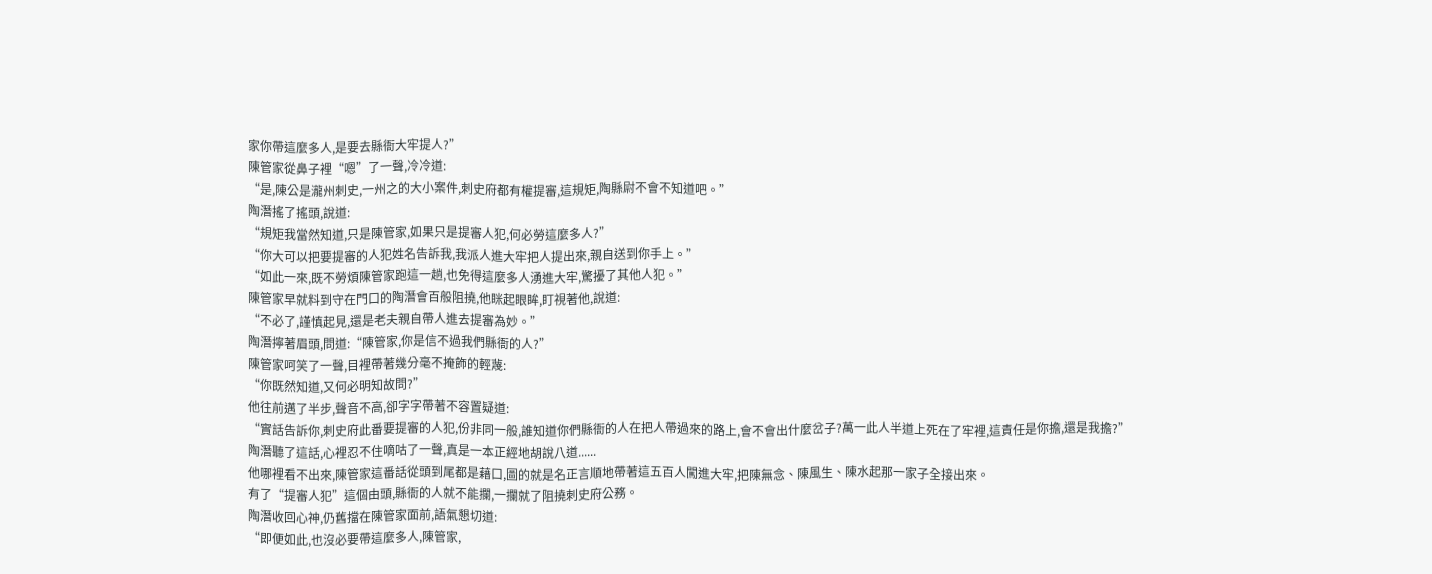家你帶這麼多人,是要去縣衙大牢提人?”
陳管家從鼻子裡“嗯”了一聲,冷冷道:
“是,陳公是瀧州刺史,一州之的大小案件,刺史府都有權提審,這規矩,陶縣尉不會不知道吧。”
陶潛搖了搖頭,說道:
“規矩我當然知道,只是陳管家,如果只是提審人犯,何必勞這麼多人?”
“你大可以把要提審的人犯姓名告訴我,我派人進大牢把人提出來,親自送到你手上。”
“如此一來,既不勞煩陳管家跑這一趟,也免得這麼多人湧進大牢,驚擾了其他人犯。”
陳管家早就料到守在門口的陶潛會百般阻撓,他眯起眼眸,盯視著他,說道:
“不必了,謹慎起見,還是老夫親自帶人進去提審為妙。”
陶潛擰著眉頭,問道:“陳管家,你是信不過我們縣衙的人?”
陳管家呵笑了一聲,目裡帶著幾分毫不掩飾的輕蔑:
“你既然知道,又何必明知故問?”
他往前邁了半步,聲音不高,卻字字帶著不容置疑道:
“實話告訴你,刺史府此番要提審的人犯,份非同一般,誰知道你們縣衙的人在把人帶過來的路上,會不會出什麼岔子?萬一此人半道上死在了牢裡,這責任是你擔,還是我擔?”
陶潛聽了這話,心裡忍不住嘀咕了一聲,真是一本正經地胡說八道......
他哪裡看不出來,陳管家這番話從頭到尾都是藉口,圖的就是名正言順地帶著這五百人闖進大牢,把陳無念、陳風生、陳水起那一家子全接出來。
有了“提審人犯”這個由頭,縣衙的人就不能攔,一攔就了阻撓刺史府公務。
陶潛收回心神,仍舊擋在陳管家面前,語氣懇切道:
“即便如此,也沒必要帶這麼多人,陳管家,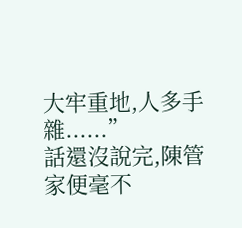大牢重地,人多手雜......”
話還沒說完,陳管家便毫不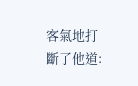客氣地打斷了他道: